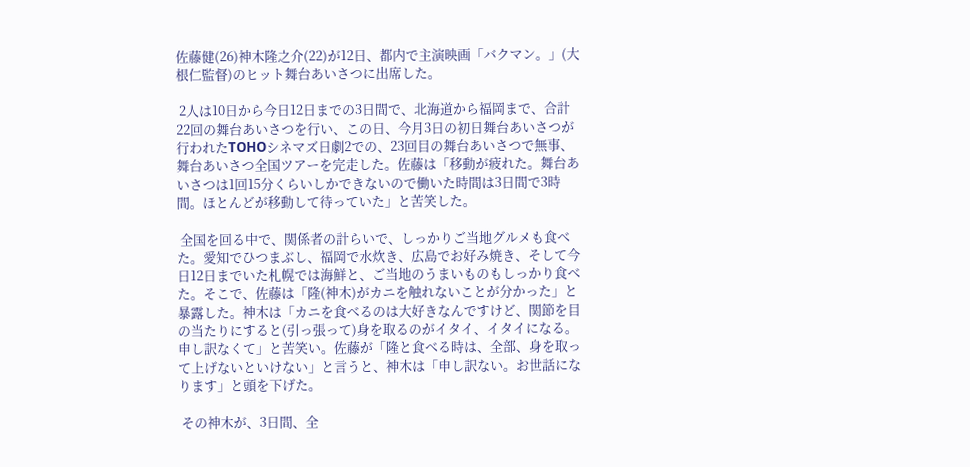佐藤健(26)神木隆之介(22)が12日、都内で主演映画「バクマン。」(大根仁監督)のヒット舞台あいさつに出席した。

 2人は10日から今日12日までの3日間で、北海道から福岡まで、合計22回の舞台あいさつを行い、この日、今月3日の初日舞台あいさつが行われたTOHOシネマズ日劇2での、23回目の舞台あいさつで無事、舞台あいさつ全国ツアーを完走した。佐藤は「移動が疲れた。舞台あいさつは1回15分くらいしかできないので働いた時間は3日間で3時間。ほとんどが移動して待っていた」と苦笑した。

 全国を回る中で、関係者の計らいで、しっかりご当地グルメも食べた。愛知でひつまぶし、福岡で水炊き、広島でお好み焼き、そして今日12日までいた札幌では海鮮と、ご当地のうまいものもしっかり食べた。そこで、佐藤は「隆(神木)がカニを触れないことが分かった」と暴露した。神木は「カニを食べるのは大好きなんですけど、関節を目の当たりにすると(引っ張って)身を取るのがイタイ、イタイになる。申し訳なくて」と苦笑い。佐藤が「隆と食べる時は、全部、身を取って上げないといけない」と言うと、神木は「申し訳ない。お世話になります」と頭を下げた。

 その神木が、3日間、全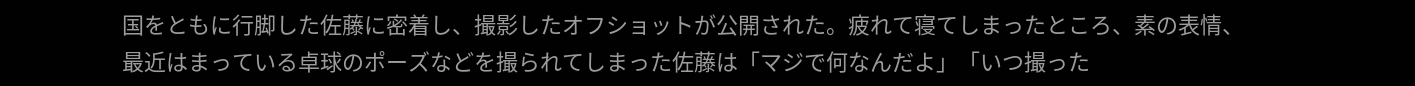国をともに行脚した佐藤に密着し、撮影したオフショットが公開された。疲れて寝てしまったところ、素の表情、最近はまっている卓球のポーズなどを撮られてしまった佐藤は「マジで何なんだよ」「いつ撮った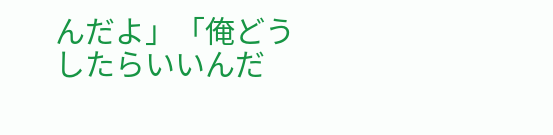んだよ」「俺どうしたらいいんだ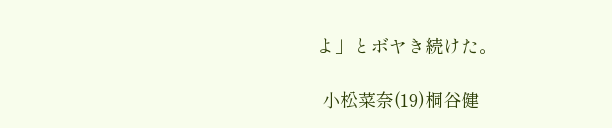よ」とボヤき続けた。

 小松菜奈(19)桐谷健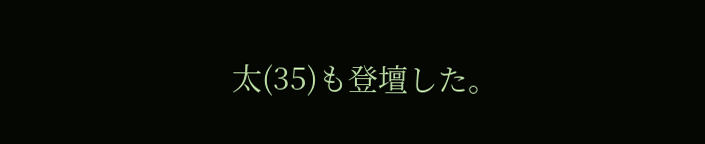太(35)も登壇した。